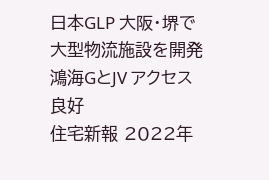日本GLP 大阪・堺で大型物流施設を開発 鴻海GとJV アクセス良好
住宅新報 2022年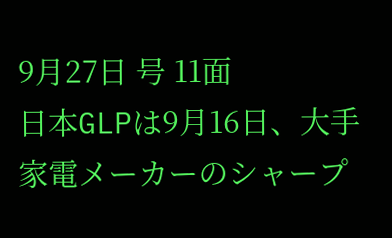9月27日 号 11面
日本GLPは9月16日、大手家電メーカーのシャープ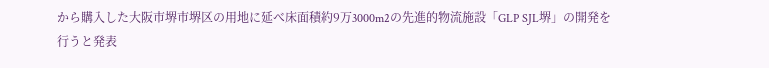から購入した大阪市堺市堺区の用地に延べ床面積約9万3000m2の先進的物流施設「GLP SJL堺」の開発を行うと発表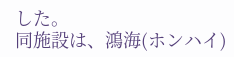した。
同施設は、鴻海(ホンハイ)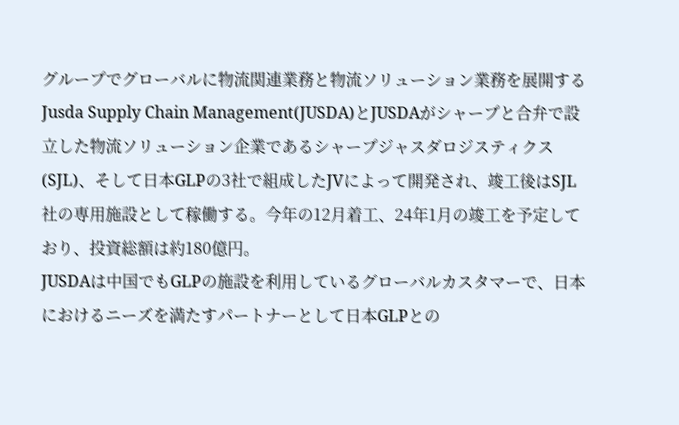グループでグローバルに物流関連業務と物流ソリューション業務を展開するJusda Supply Chain Management(JUSDA)とJUSDAがシャープと合弁で設立した物流ソリューション企業であるシャープジャスダロジスティクス(SJL)、そして日本GLPの3社で組成したJVによって開発され、竣工後はSJL社の専用施設として稼働する。今年の12月着工、24年1月の竣工を予定しており、投資総額は約180億円。
JUSDAは中国でもGLPの施設を利用しているグローバルカスタマーで、日本におけるニーズを満たすパートナーとして日本GLPとの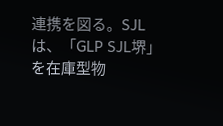連携を図る。SJLは、「GLP SJL堺」を在庫型物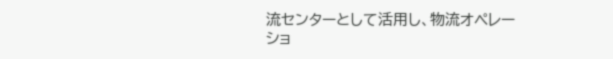流センターとして活用し、物流オペレーショ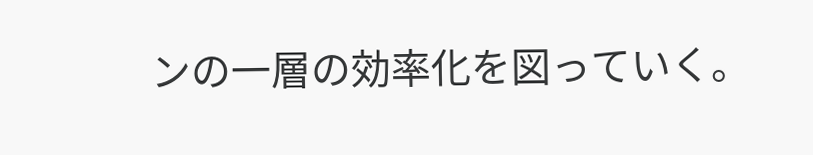ンの一層の効率化を図っていく。